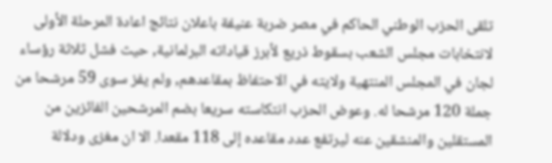تلقى الحزب الوطني الحاكم في مصر ضربة عنيفة باعلان نتائج اعادة المرحلة الأولى لانتخابات مجلس الشعب بسقوط ذريع لأبرز قياداته البرلمانية, حيث فشل ثلاثة رؤساء لجان في المجلس المنتهية ولايته في الاحتفاظ بمقاعدهم, ولم يفز سوى 59 مرشحا من جملة 120 مرشحا له. وعوض الحزب انتكاسته سريعا بضم المرشحين الفائزين من المستقلين والمنشقين عنه ليرتفع عدد مقاعده إلى 118 مقعدا. الا ان مغزى ودلالة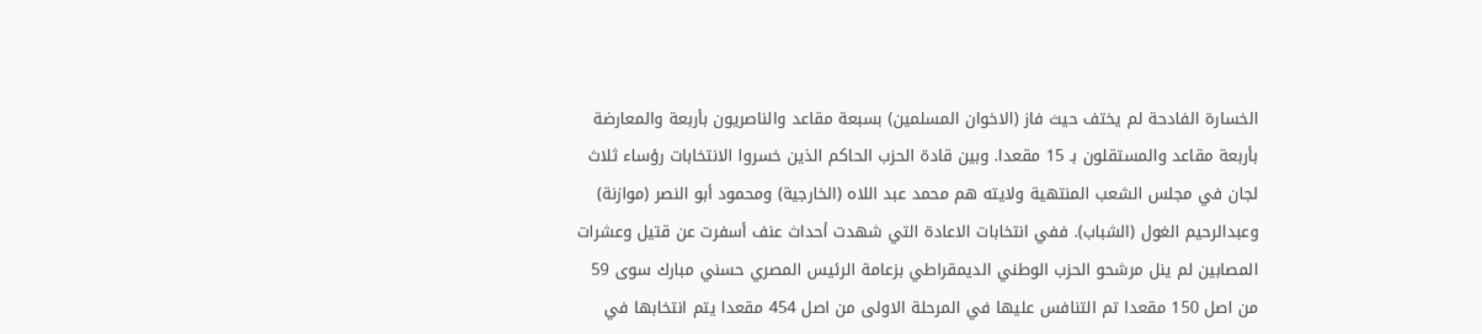الخسارة الفادحة لم يختف حيث فاز (الاخوان المسلمين) بسبعة مقاعد والناصريون بأربعة والمعارضة بأربعة مقاعد والمستقلون بـ 15 مقعدا. وبين قادة الحزب الحاكم الذين خسروا الانتخابات رؤساء ثلاث لجان في مجلس الشعب المنتهية ولايته هم محمد عبد اللاه (الخارجية) ومحمود أبو النصر (موازنة) وعبدالرحيم الغول (الشباب). ففي انتخابات الاعادة التي شهدت أحداث عنف أسفرت عن قتيل وعشرات المصابين لم ينل مرشحو الحزب الوطني الديمقراطي بزعامة الرئيس المصري حسني مبارك سوى 59 من اصل 150 مقعدا تم التنافس عليها في المرحلة الاولى من اصل 454 مقعدا يتم انتخابها في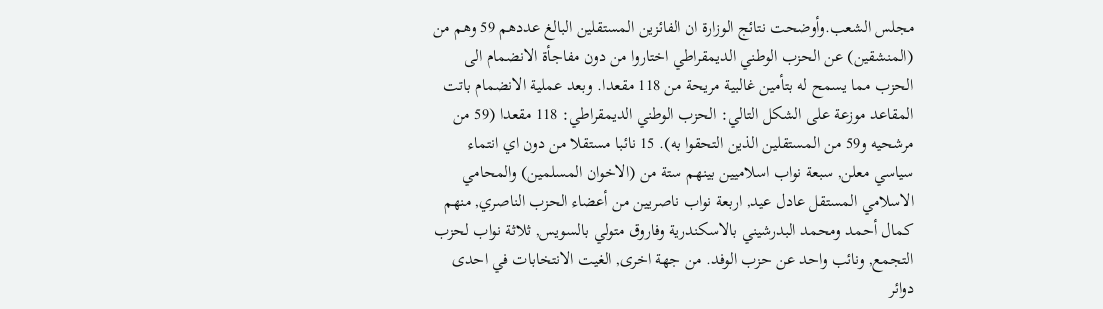مجلس الشعب.وأوضحت نتائج الوزارة ان الفائزين المستقلين البالغ عددهم 59 وهم من (المنشقين) عن الحزب الوطني الديمقراطي اختاروا من دون مفاجأة الانضمام الى الحزب مما يسمح له بتأمين غالبية مريحة من 118 مقعدا. وبعد عملية الانضمام باتت المقاعد موزعة على الشكل التالي: الحزب الوطني الديمقراطي: 118 مقعدا (59 من مرشحيه و59 من المستقلين الذين التحقوا به). 15 نائبا مستقلا من دون اي انتماء سياسي معلن, سبعة نواب اسلاميين بينهم ستة من (الاخوان المسلمين) والمحامي الاسلامي المستقل عادل عيد, اربعة نواب ناصريين من أعضاء الحزب الناصري, منهم كمال أحمد ومحمد البدرشيني بالاسكندرية وفاروق متولي بالسويس, ثلاثة نواب لحزب التجمع, ونائب واحد عن حزب الوفد. من جهة اخرى, الغيت الانتخابات في احدى دوائر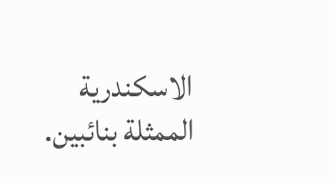الاسكندرية الممثلة بنائبين.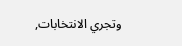وتجري الانتخابات,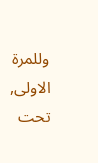وللمرة الاولى, تحت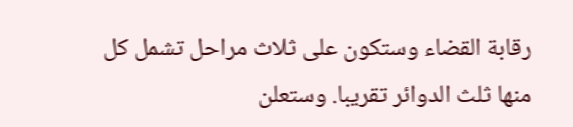رقابة القضاء وستكون على ثلاث مراحل تشمل كل منها ثلث الدوائر تقريبا. وستعلن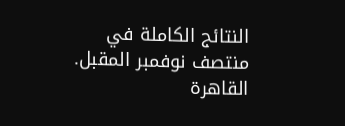النتائج الكاملة في منتصف نوفمبر المقبل. القاهرة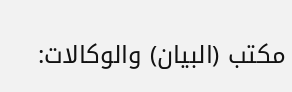مكتب (البيان) والوكالات: